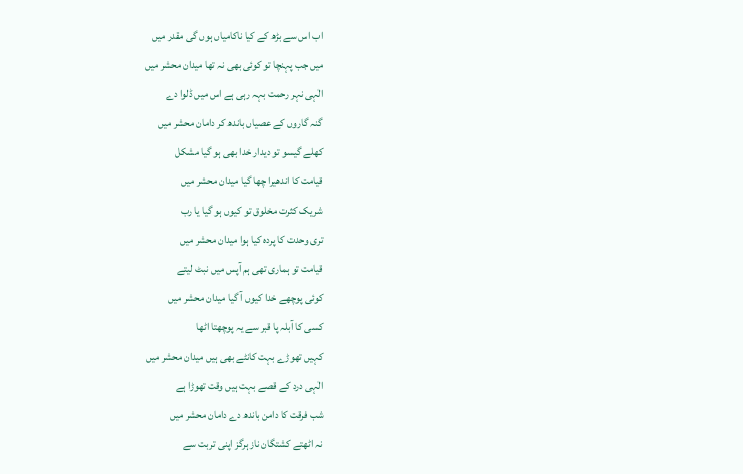اب اس سے بڑھ کے کیا ناکامیاں ہوں گی مقدر میں
میں جب پہنچا تو کوئی بھی نہ تھا میدان محشر میں
الٰہی نہر رحمت بہہ رہی ہے اس میں ڈلوا دے
گنہ گاروں کے عصیاں باندھ کر دامان محشر میں
کھلے گیسو تو دیدار خدا بھی ہو گیا مشکل
قیامت کا اندھیرا چھا گیا میدان محشر میں
شریک کثرت مخلوق تو کیوں ہو گیا یا رب
تری وحدت کا پردہ کیا ہوا میدان محشر میں
قیامت تو ہماری تھی ہم آپس میں نبٹ لیتے
کوئی پوچھے خدا کیوں آ گیا میدان محشر میں
کسی کا آبلہ پا قبر سے یہ پوچھتا اٹھا
کہیں تھوڑے بہت کانٹے بھی ہیں میدان محشر میں
الٰہی درد کے قصے بہت ہیں وقت تھوڑا ہے
شب فرقت کا دامن باندھ دے دامان محشر میں
نہ اٹھتے کشتگان ناز ہرگز اپنی تربت سے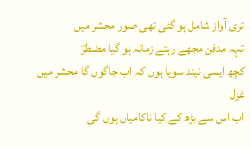تری آواز شامل ہو گئی تھی صور محشر میں
تہہ مدفن مجھے رہتے زمانہ ہو گیا مضطرؔ
کچھ ایسی نیند سویا ہوں کہ اب جاگوں گا محشر میں
غزل
اب اس سے بڑھ کے کیا ناکامیاں ہوں گی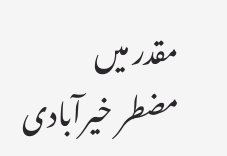مقدر میں
مضطر خیرآبادی